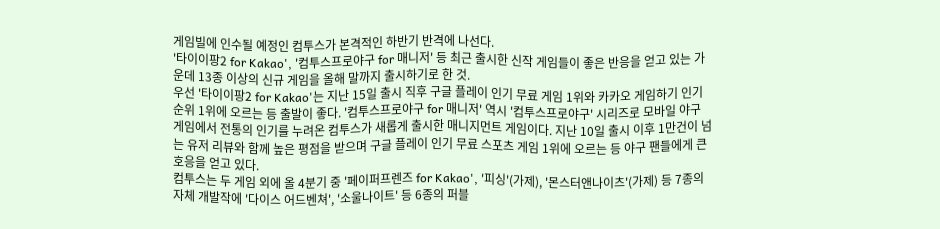게임빌에 인수될 예정인 컴투스가 본격적인 하반기 반격에 나선다.
'타이이팡2 for Kakao', '컴투스프로야구 for 매니저' 등 최근 출시한 신작 게임들이 좋은 반응을 얻고 있는 가운데 13종 이상의 신규 게임을 올해 말까지 출시하기로 한 것.
우선 '타이이팡2 for Kakao'는 지난 15일 출시 직후 구글 플레이 인기 무료 게임 1위와 카카오 게임하기 인기 순위 1위에 오르는 등 출발이 좋다. '컴투스프로야구 for 매니저' 역시 '컴투스프로야구' 시리즈로 모바일 야구 게임에서 전통의 인기를 누려온 컴투스가 새롭게 출시한 매니지먼트 게임이다. 지난 10일 출시 이후 1만건이 넘는 유저 리뷰와 함께 높은 평점을 받으며 구글 플레이 인기 무료 스포츠 게임 1위에 오르는 등 야구 팬들에게 큰 호응을 얻고 있다.
컴투스는 두 게임 외에 올 4분기 중 '페이퍼프렌즈 for Kakao', '피싱'(가제), '몬스터앤나이츠'(가제) 등 7종의 자체 개발작에 '다이스 어드벤쳐', '소울나이트' 등 6종의 퍼블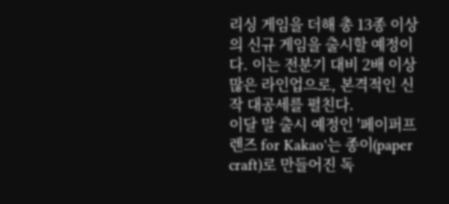리싱 게임을 더해 총 13종 이상의 신규 게임을 출시할 예정이다. 이는 전분기 대비 2배 이상 많은 라인업으로, 본격적인 신작 대공세를 펼친다.
이달 말 출시 예정인 '페이퍼프렌즈 for Kakao'는 종이(paper craft)로 만들어진 독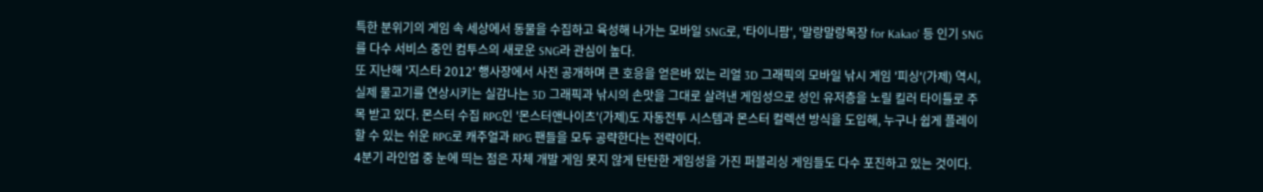특한 분위기의 게임 속 세상에서 동물을 수집하고 육성해 나가는 모바일 SNG로, '타이니팜', '말랑말랑목장 for Kakao' 등 인기 SNG를 다수 서비스 중인 컴투스의 새로운 SNG라 관심이 높다.
또 지난해 '지스타 2012' 행사장에서 사전 공개하며 큰 호응을 얻은바 있는 리얼 3D 그래픽의 모바일 낚시 게임 '피싱'(가제) 역시, 실제 물고기를 연상시키는 실감나는 3D 그래픽과 낚시의 손맛을 그대로 살려낸 게임성으로 성인 유저층을 노릴 킬러 타이틀로 주목 받고 있다. 몬스터 수집 RPG인 '몬스터앤나이츠'(가제)도 자동전투 시스템과 몬스터 컬렉션 방식을 도입해, 누구나 쉽게 플레이할 수 있는 쉬운 RPG로 캐주얼과 RPG 팬들을 모두 공략한다는 전략이다.
4분기 라인업 중 눈에 띄는 점은 자체 개발 게임 못지 않게 탄탄한 게임성을 가진 퍼블리싱 게임들도 다수 포진하고 있는 것이다.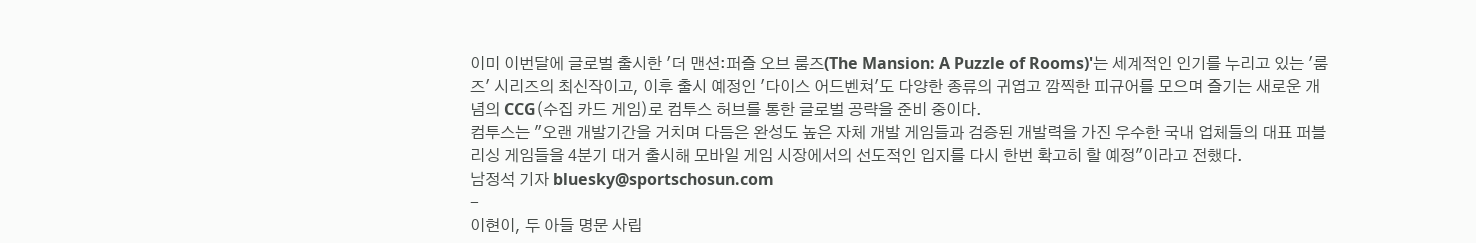이미 이번달에 글로벌 출시한 '더 맨션:퍼즐 오브 룸즈(The Mansion: A Puzzle of Rooms)'는 세계적인 인기를 누리고 있는 '룸즈' 시리즈의 최신작이고, 이후 출시 예정인 '다이스 어드벤쳐'도 다양한 종류의 귀엽고 깜찍한 피규어를 모으며 즐기는 새로운 개념의 CCG(수집 카드 게임)로 컴투스 허브를 통한 글로벌 공략을 준비 중이다.
컴투스는 "오랜 개발기간을 거치며 다듬은 완성도 높은 자체 개발 게임들과 검증된 개발력을 가진 우수한 국내 업체들의 대표 퍼블리싱 게임들을 4분기 대거 출시해 모바일 게임 시장에서의 선도적인 입지를 다시 한번 확고히 할 예정"이라고 전했다.
남정석 기자 bluesky@sportschosun.com
-
이현이, 두 아들 명문 사립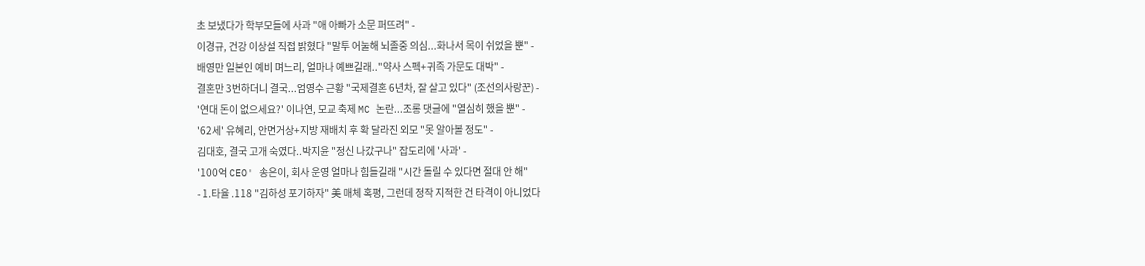초 보냈다가 학부모들에 사과 "애 아빠가 소문 퍼뜨려" -
이경규, 건강 이상설 직접 밝혔다 "말투 어눌해 뇌졸중 의심...화나서 목이 쉬었을 뿐" -
배영만 일본인 예비 며느리, 얼마나 예쁘길래.."약사 스펙+귀족 가문도 대박" -
결혼만 3번하더니 결국...엄영수 근황 "국제결혼 6년차, 잘 살고 있다" (조선의사랑꾼) -
'연대 돈이 없으세요?' 이나연, 모교 축제 MC 논란...조롱 댓글에 "열심히 했을 뿐" -
'62세' 유혜리, 안면거상+지방 재배치 후 확 달라진 외모 "못 알아볼 정도" -
김대호, 결국 고개 숙였다..박지윤 "정신 나갔구나" 잡도리에 '사과' -
'100억 CEO' 송은이, 회사 운영 얼마나 힘들길래 "시간 돌릴 수 있다면 절대 안 해"
- 1.타율 .118 "김하성 포기하자" 美 매체 혹평, 그런데 정작 지적한 건 타격이 아니었다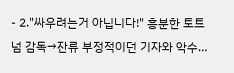- 2."싸우려는거 아닙니다!" 흥분한 토트넘 감독→잔류 부정적이던 기자와 악수…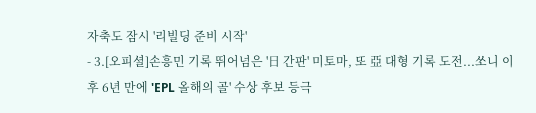자축도 잠시 '리빌딩 준비 시작'
- 3.[오피셜]손흥민 기록 뛰어넘은 '日 간판' 미토마, 또 亞 대형 기록 도전...쏘니 이후 6년 만에 'EPL 올해의 골' 수상 후보 등극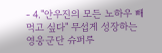- 4."안우진의 모든 노하우 빼먹고 싶다" 무섭게 성장하는 영웅군단 슈퍼루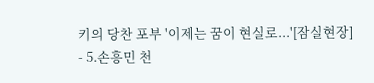키의 당찬 포부 '이제는 꿈이 현실로...'[잠실현장]
- 5.손흥민 천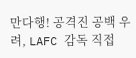만다행! 공격진 공백 우려, LAFC 감독 직접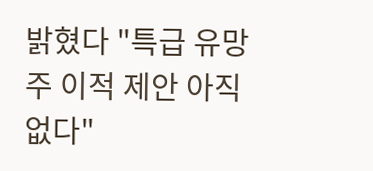밝혔다 "특급 유망주 이적 제안 아직 없다"